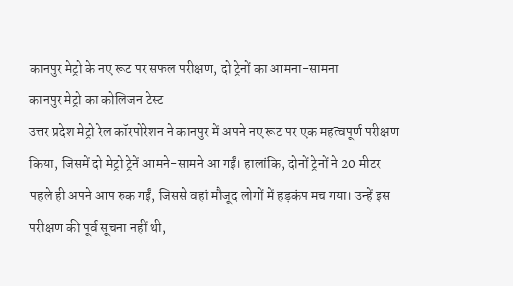कानपुर मेट्रो के नए रूट पर सफल परीक्षण, दो ट्रेनों का आमना-सामना
कानपुर मेट्रो का कोलिजन टेस्ट
उत्तर प्रदेश मेट्रो रेल कॉरपोरेशन ने कानपुर में अपने नए रूट पर एक महत्वपूर्ण परीक्षण किया, जिसमें दो मेट्रो ट्रेनें आमने-सामने आ गईं। हालांकि, दोनों ट्रेनों ने 20 मीटर पहले ही अपने आप रुक गईं, जिससे वहां मौजूद लोगों में हड़कंप मच गया। उन्हें इस परीक्षण की पूर्व सूचना नहीं थी,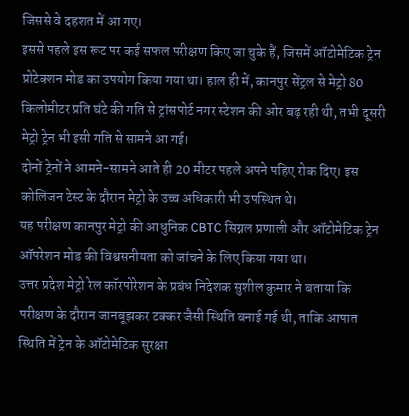जिससे वे दहशत में आ गए।
इससे पहले इस रूट पर कई सफल परीक्षण किए जा चुके हैं, जिसमें ऑटोमेटिक ट्रेन प्रोटेक्शन मोड का उपयोग किया गया था। हाल ही में, कानपुर सेंट्रल से मेट्रो 80 किलोमीटर प्रति घंटे की गति से ट्रांसपोर्ट नगर स्टेशन की ओर बढ़ रही थी, तभी दूसरी मेट्रो ट्रेन भी इसी गति से सामने आ गई।
दोनों ट्रेनों ने आमने-सामने आते ही 20 मीटर पहले अपने पहिए रोक दिए। इस कोलिजन टेस्ट के दौरान मेट्रो के उच्च अधिकारी भी उपस्थित थे।
यह परीक्षण कानपुर मेट्रो की आधुनिक CBTC सिग्नल प्रणाली और ऑटोमेटिक ट्रेन ऑपरेशन मोड की विश्वसनीयता को जांचने के लिए किया गया था।
उत्तर प्रदेश मेट्रो रेल कॉरपोरेशन के प्रबंध निदेशक सुशील कुमार ने बताया कि परीक्षण के दौरान जानबूझकर टक्कर जैसी स्थिति बनाई गई थी, ताकि आपात स्थिति में ट्रेन के ऑटोमेटिक सुरक्षा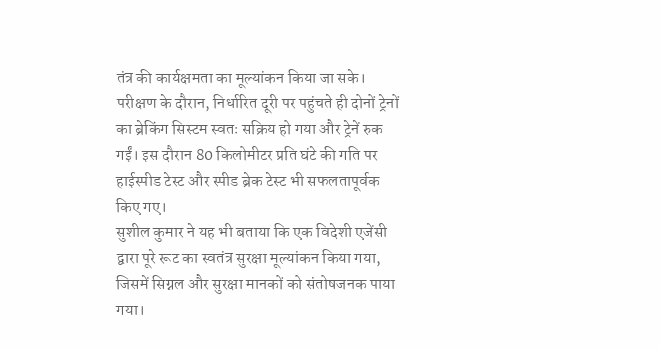तंत्र की कार्यक्षमता का मूल्यांकन किया जा सके।
परीक्षण के दौरान, निर्धारित दूरी पर पहुंचते ही दोनों ट्रेनों का ब्रेकिंग सिस्टम स्वतः सक्रिय हो गया और ट्रेनें रुक गईं। इस दौरान 80 किलोमीटर प्रति घंटे की गति पर हाईस्पीड टेस्ट और स्पीड ब्रेक टेस्ट भी सफलतापूर्वक किए गए।
सुशील कुमार ने यह भी बताया कि एक विदेशी एजेंसी द्वारा पूरे रूट का स्वतंत्र सुरक्षा मूल्यांकन किया गया, जिसमें सिग्नल और सुरक्षा मानकों को संतोषजनक पाया गया।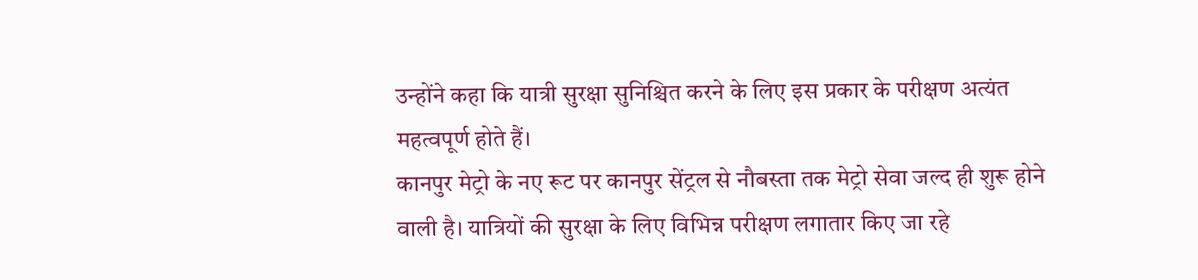उन्होंने कहा कि यात्री सुरक्षा सुनिश्चित करने के लिए इस प्रकार के परीक्षण अत्यंत महत्वपूर्ण होते हैं।
कानपुर मेट्रो के नए रूट पर कानपुर सेंट्रल से नौबस्ता तक मेट्रो सेवा जल्द ही शुरू होने वाली है। यात्रियों की सुरक्षा के लिए विभिन्न परीक्षण लगातार किए जा रहे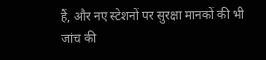हैं, और नए स्टेशनों पर सुरक्षा मानकों की भी जांच की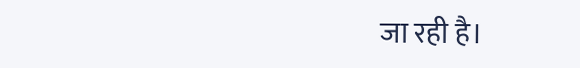जा रही है।